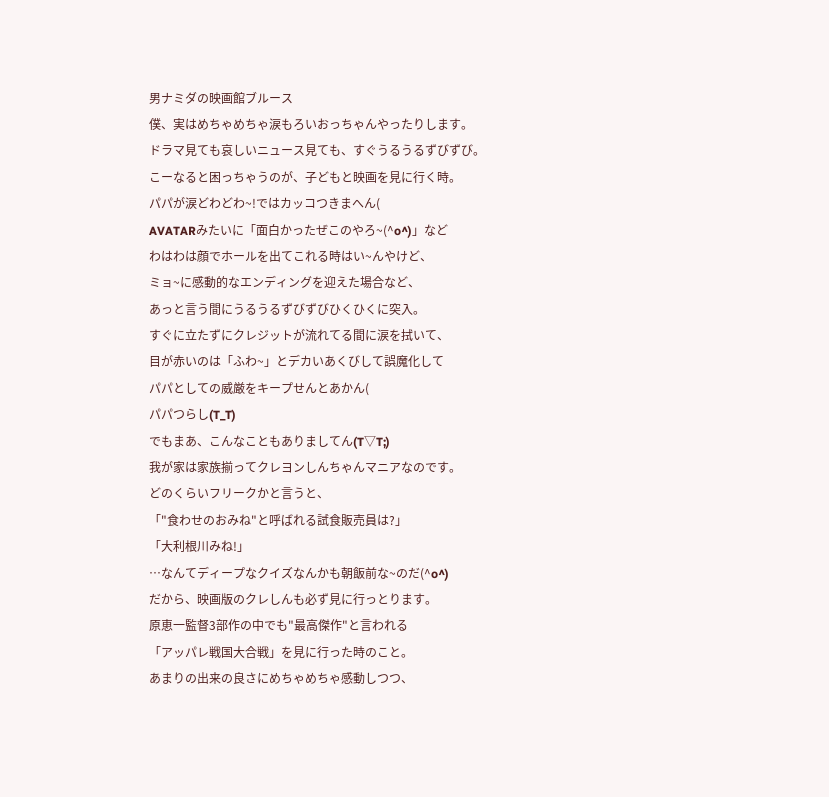男ナミダの映画館ブルース
僕、実はめちゃめちゃ涙もろいおっちゃんやったりします。
ドラマ見ても哀しいニュース見ても、すぐうるうるずびずび。
こーなると困っちゃうのが、子どもと映画を見に行く時。
パパが涙どわどわ~!ではカッコつきまへん(
AVATARみたいに「面白かったぜこのやろ~(^o^)」など
わはわは顔でホールを出てこれる時はい~んやけど、
ミョ~に感動的なエンディングを迎えた場合など、
あっと言う間にうるうるずびずびひくひくに突入。
すぐに立たずにクレジットが流れてる間に涙を拭いて、
目が赤いのは「ふわ~」とデカいあくびして誤魔化して
パパとしての威厳をキープせんとあかん(
パパつらし(T_T)
でもまあ、こんなこともありましてん(T▽T;)
我が家は家族揃ってクレヨンしんちゃんマニアなのです。
どのくらいフリークかと言うと、
「"食わせのおみね"と呼ばれる試食販売員は?」
「大利根川みね!」
…なんてディープなクイズなんかも朝飯前な~のだ(^o^)
だから、映画版のクレしんも必ず見に行っとります。
原恵一監督3部作の中でも"最高傑作"と言われる
「アッパレ戦国大合戦」を見に行った時のこと。
あまりの出来の良さにめちゃめちゃ感動しつつ、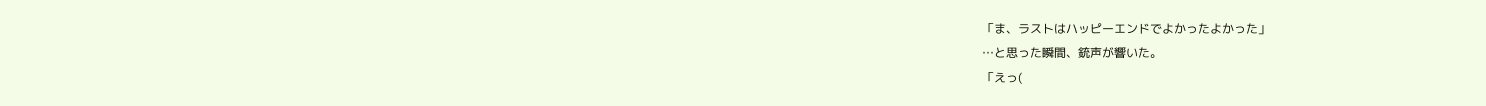「ま、ラストはハッピーエンドでよかったよかった」
…と思った瞬間、銃声が響いた。
「えっ(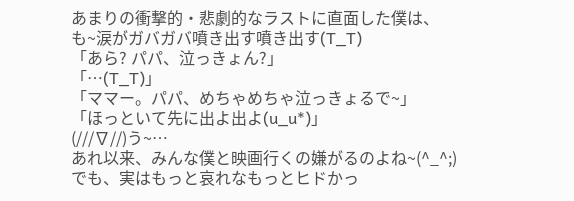あまりの衝撃的・悲劇的なラストに直面した僕は、
も~涙がガバガバ噴き出す噴き出す(T_T)
「あら? パパ、泣っきょん?」
「…(T_T)」
「ママー。パパ、めちゃめちゃ泣っきょるで~」
「ほっといて先に出よ出よ(u_u*)」
(///∇//)う~…
あれ以来、みんな僕と映画行くの嫌がるのよね~(^_^;)
でも、実はもっと哀れなもっとヒドかっ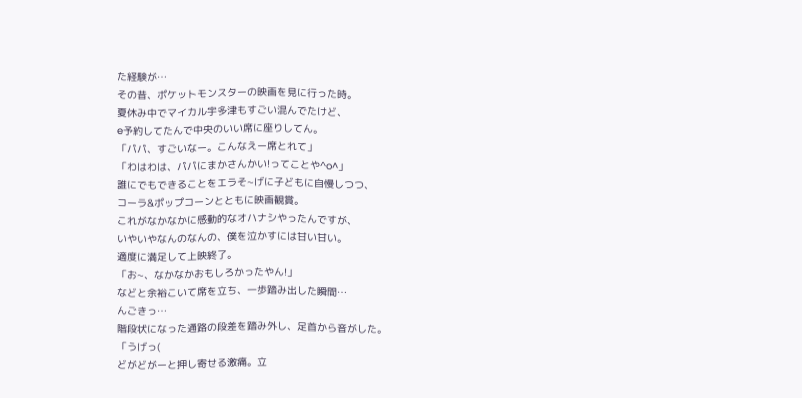た経験が…
その昔、ポケットモンスターの映画を見に行った時。
夏休み中でマイカル宇多津もすごい混んでたけど、
e予約してたんで中央のいい席に座りしてん。
「パパ、すごいなー。こんなえー席とれて」
「わはわは、パパにまかさんかい!ってことや^o^」
誰にでもできることをエラそ~げに子どもに自慢しつつ、
コーラ&ポップコーンとともに映画観賞。
これがなかなかに感動的なオハナシやったんですが、
いやいやなんのなんの、僕を泣かすには甘い甘い。
適度に満足して上映終了。
「お~、なかなかおもしろかったやん!」
などと余裕こいて席を立ち、一歩踏み出した瞬間…
んごきっ…
階段状になった通路の段差を踏み外し、足首から音がした。
「うげっ(
どがどがーと押し寄せる激痛。立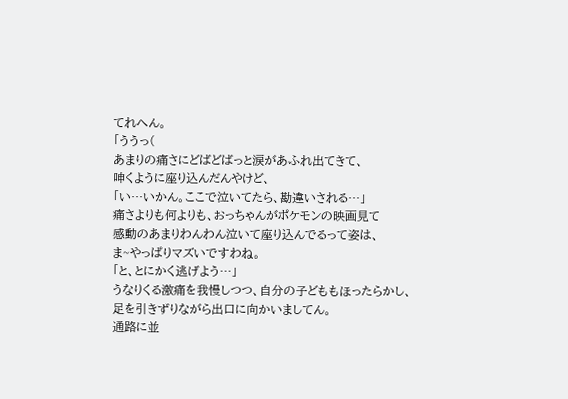てれへん。
「ううっ(
あまりの痛さにどばどばっと涙があふれ出てきて、
呻くように座り込んだんやけど、
「い…いかん。ここで泣いてたら、勘違いされる…」
痛さよりも何よりも、おっちゃんがポケモンの映画見て
感動のあまりわんわん泣いて座り込んでるって姿は、
ま~やっぱりマズいですわね。
「と、とにかく逃げよう…」
うなりくる激痛を我慢しつつ、自分の子どももほったらかし、
足を引きずりながら出口に向かいましてん。
通路に並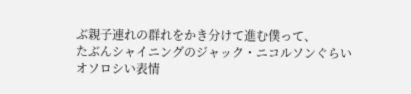ぶ親子連れの群れをかき分けて進む僕って、
たぶんシャイニングのジャック・ニコルソンぐらい
オソロシい表情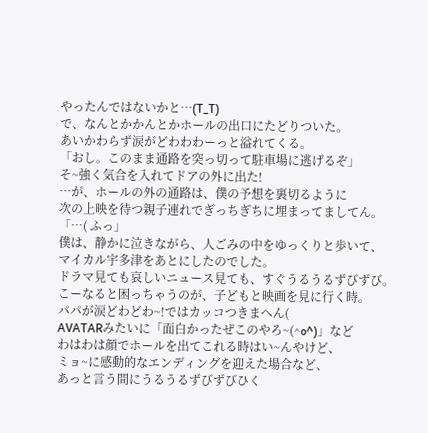やったんではないかと…(T_T)
で、なんとかかんとかホールの出口にたどりついた。
あいかわらず涙がどわわわーっと溢れてくる。
「おし。このまま通路を突っ切って駐車場に逃げるぞ」
そ~強く気合を入れてドアの外に出た!
…が、ホールの外の通路は、僕の予想を裏切るように
次の上映を待つ親子連れでぎっちぎちに埋まってましてん。
「…( ふっ」
僕は、静かに泣きながら、人ごみの中をゆっくりと歩いて、
マイカル宇多津をあとにしたのでした。
ドラマ見ても哀しいニュース見ても、すぐうるうるずびずび。
こーなると困っちゃうのが、子どもと映画を見に行く時。
パパが涙どわどわ~!ではカッコつきまへん(
AVATARみたいに「面白かったぜこのやろ~(^o^)」など
わはわは顔でホールを出てこれる時はい~んやけど、
ミョ~に感動的なエンディングを迎えた場合など、
あっと言う間にうるうるずびずびひく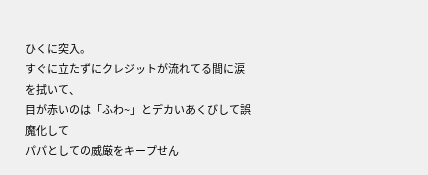ひくに突入。
すぐに立たずにクレジットが流れてる間に涙を拭いて、
目が赤いのは「ふわ~」とデカいあくびして誤魔化して
パパとしての威厳をキープせん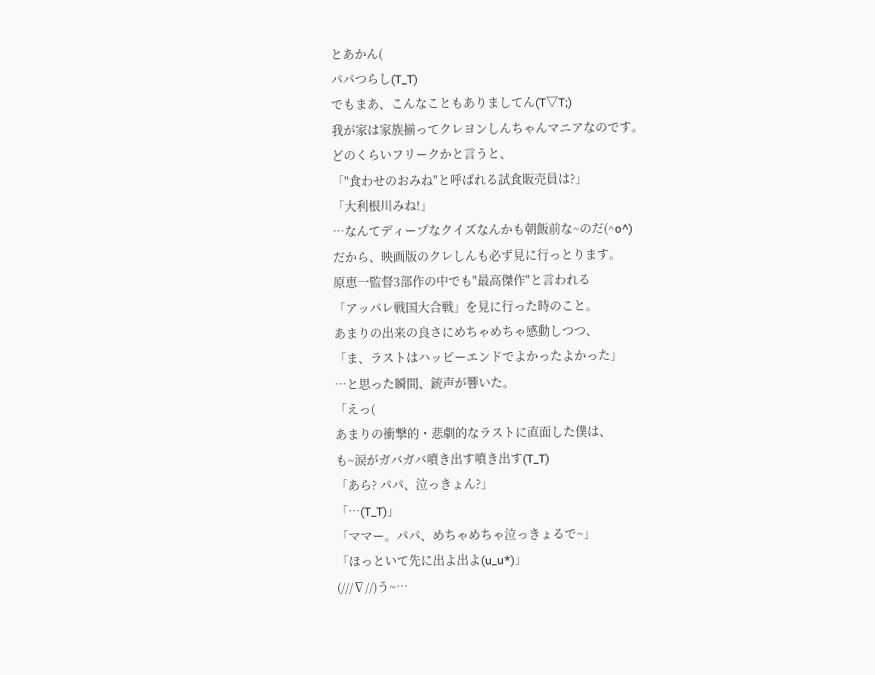とあかん(
パパつらし(T_T)
でもまあ、こんなこともありましてん(T▽T;)
我が家は家族揃ってクレヨンしんちゃんマニアなのです。
どのくらいフリークかと言うと、
「"食わせのおみね"と呼ばれる試食販売員は?」
「大利根川みね!」
…なんてディープなクイズなんかも朝飯前な~のだ(^o^)
だから、映画版のクレしんも必ず見に行っとります。
原恵一監督3部作の中でも"最高傑作"と言われる
「アッパレ戦国大合戦」を見に行った時のこと。
あまりの出来の良さにめちゃめちゃ感動しつつ、
「ま、ラストはハッピーエンドでよかったよかった」
…と思った瞬間、銃声が響いた。
「えっ(
あまりの衝撃的・悲劇的なラストに直面した僕は、
も~涙がガバガバ噴き出す噴き出す(T_T)
「あら? パパ、泣っきょん?」
「…(T_T)」
「ママー。パパ、めちゃめちゃ泣っきょるで~」
「ほっといて先に出よ出よ(u_u*)」
(///∇//)う~…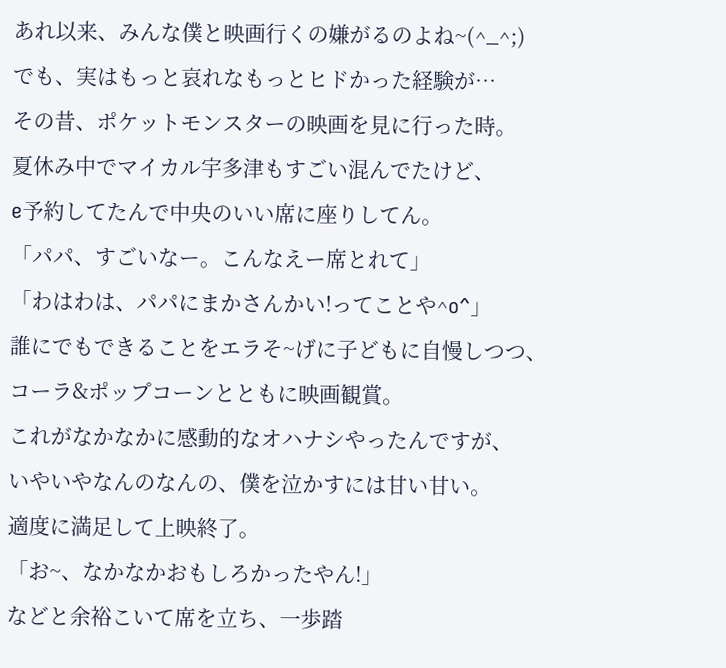あれ以来、みんな僕と映画行くの嫌がるのよね~(^_^;)
でも、実はもっと哀れなもっとヒドかった経験が…
その昔、ポケットモンスターの映画を見に行った時。
夏休み中でマイカル宇多津もすごい混んでたけど、
e予約してたんで中央のいい席に座りしてん。
「パパ、すごいなー。こんなえー席とれて」
「わはわは、パパにまかさんかい!ってことや^o^」
誰にでもできることをエラそ~げに子どもに自慢しつつ、
コーラ&ポップコーンとともに映画観賞。
これがなかなかに感動的なオハナシやったんですが、
いやいやなんのなんの、僕を泣かすには甘い甘い。
適度に満足して上映終了。
「お~、なかなかおもしろかったやん!」
などと余裕こいて席を立ち、一歩踏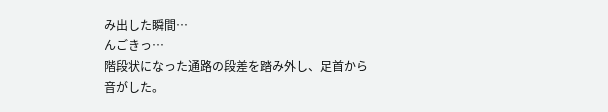み出した瞬間…
んごきっ…
階段状になった通路の段差を踏み外し、足首から音がした。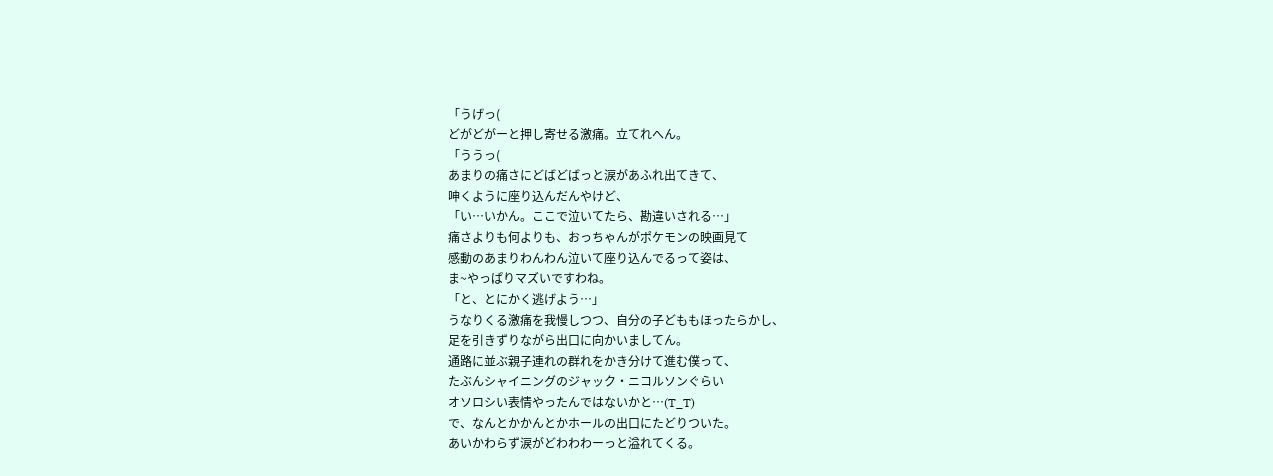「うげっ(
どがどがーと押し寄せる激痛。立てれへん。
「ううっ(
あまりの痛さにどばどばっと涙があふれ出てきて、
呻くように座り込んだんやけど、
「い…いかん。ここで泣いてたら、勘違いされる…」
痛さよりも何よりも、おっちゃんがポケモンの映画見て
感動のあまりわんわん泣いて座り込んでるって姿は、
ま~やっぱりマズいですわね。
「と、とにかく逃げよう…」
うなりくる激痛を我慢しつつ、自分の子どももほったらかし、
足を引きずりながら出口に向かいましてん。
通路に並ぶ親子連れの群れをかき分けて進む僕って、
たぶんシャイニングのジャック・ニコルソンぐらい
オソロシい表情やったんではないかと…(T_T)
で、なんとかかんとかホールの出口にたどりついた。
あいかわらず涙がどわわわーっと溢れてくる。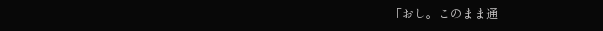「おし。このまま通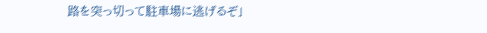路を突っ切って駐車場に逃げるぞ」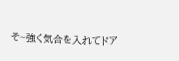そ~強く気合を入れてドア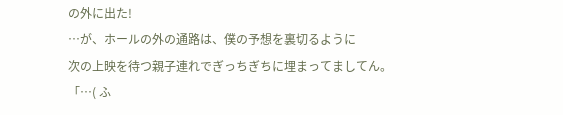の外に出た!
…が、ホールの外の通路は、僕の予想を裏切るように
次の上映を待つ親子連れでぎっちぎちに埋まってましてん。
「…( ふ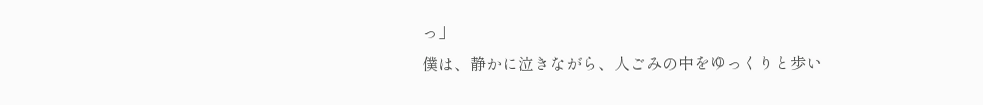っ」
僕は、静かに泣きながら、人ごみの中をゆっくりと歩い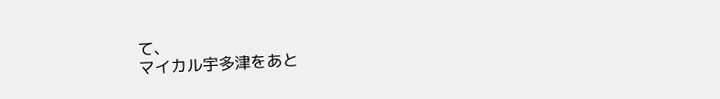て、
マイカル宇多津をあと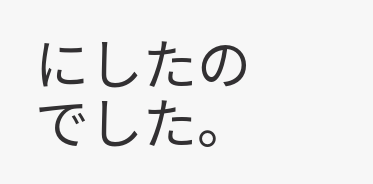にしたのでした。